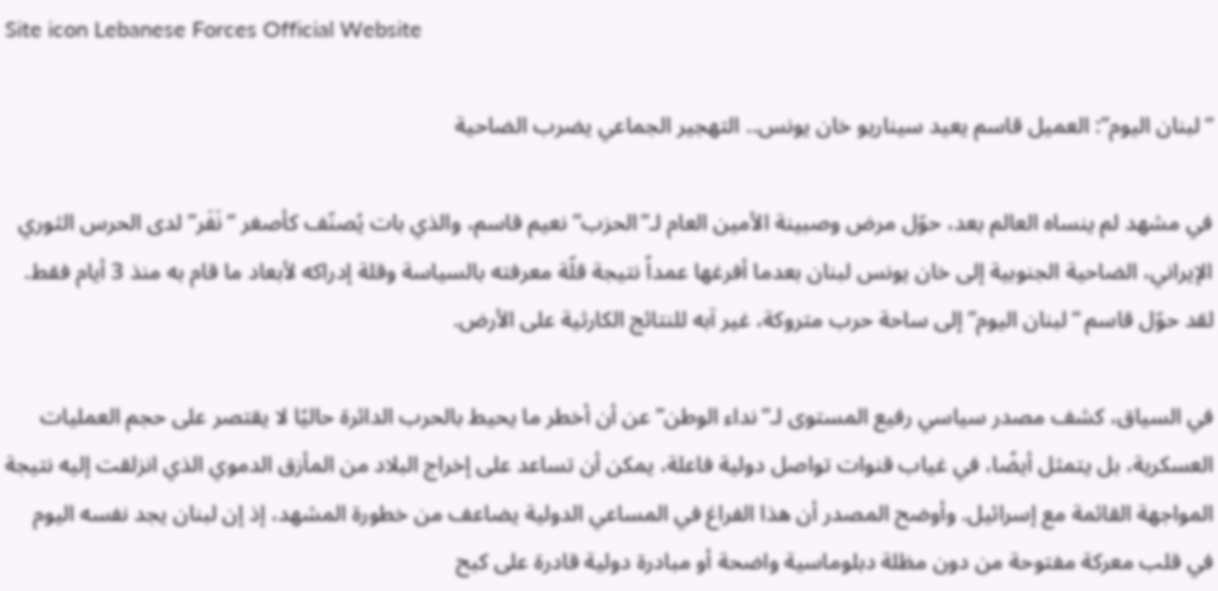Site icon Lebanese Forces Official Website

“لبنان اليوم”: العميل قاسم يعيد سيناريو خان يونس.. التهجير الجماعي يضرب الضاحية

في مشهد لم ينساه العالم بعد، حوّل مرض وصبينة الأمين العام لـ”الحزب” نعيم قاسم، والذي بات يُصنّف كأصغر “نَفَر” لدى الحرس الثوري الإيراني، الضاحية الجنوبية إلى خان يونس لبنان بعدما أفرغها عمداً نتيجة قلّة معرفته بالسياسة وقلة إدراكه لأبعاد ما قام به منذ 3 أيام فقط. لقد حوّل قاسم “لبنان اليوم” إلى ساحة حرب متروكة، غير آبه للنتائج الكارثية على الأرض.

في السياق، كشف مصدر سياسي رفيع المستوى لـ”نداء الوطن” عن أن أخطر ما يحيط بالحرب الدائرة حاليًا لا يقتصر على حجم العمليات العسكرية، بل يتمثل أيضًا، في غياب قنوات تواصل دولية فاعلة، يمكن أن تساعد على إخراج البلاد من المأزق الدموي الذي انزلقت إليه نتيجة المواجهة القائمة مع إسرائيل. وأوضح المصدر أن هذا الفراغ في المساعي الدولية يضاعف من خطورة المشهد، إذ إن لبنان يجد نفسه اليوم في قلب معركة مفتوحة من دون مظلة دبلوماسية واضحة أو مبادرة دولية قادرة على كبح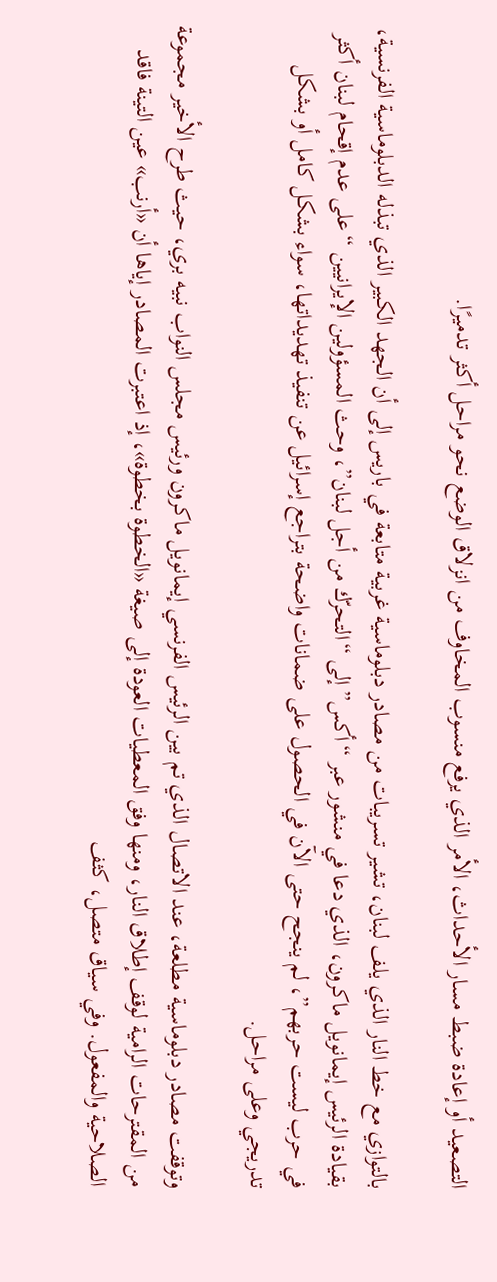التصعيد أو إعادة ضبط مسار الأحداث، الأمر الذي يرفع منسوب المخاوف من انزلاق الوضع نحو مراحل أكثر تدميرًا.

بالتوازي مع خط النار الذي يلف لبنان، تشير تسريبات من مصادر دبلوماسية غربية متابعة في باريس إلى أن الجهد الكبير الذي تبذله الدبلوماسية الفرنسية، بقيادة الرئيس إيمانويل ماكرون، الذي دعا في منشور عبر “أكس” إلى “التحرّك من أجل لبنان”، وحث المسؤولين الإيرانيين “على عدم إقحام لبنان أكثر في حرب ليست حربهم”، لم ينجح حتى الآن في الحصول على ضمانات واضحة بتراجع إسرائيل عن تنفيذ تهديداتها، سواء بشكل كامل أو بشكل تدريجي وعلى مراحل.

وتوقفت مصادر دبلوماسية مطلعة، عند الاتصال الذي تم بين الرئيس الفرنسي إيمانويل ماكرون ورئيس مجلس النواب نبيه بري، حيث طرح الأخير مجموعة من المقترحات الرامية لوقف إطلاق النار، ومنها وفق المعطيات العودة إلى صيغة «الخطوة بخطوة»، إذ اعتبرت المصادر إياها أن «أرنب» عين التينة فاقد الصلاحية والمفعول. وفي سياق متصل، كثف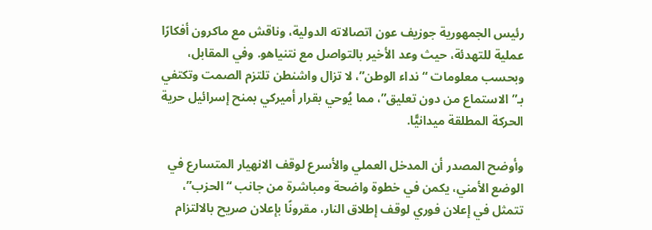رئيس الجمهورية جوزيف عون اتصالاته الدولية، وناقش مع ماكرون أفكارًا عملية للتهدئة، حيث وعد الأخير بالتواصل مع نتنياهو. وفي المقابل، وبحسب معلومات “نداء الوطن”، لا تزال واشنطن تلتزم الصمت وتكتفي بـ”الاستماع من دون تعليق”، مما يُوحي بقرار أميركي بمنح إسرائيل حرية الحركة المطلقة ميدانيًّا.

وأوضح المصدر أن المدخل العملي والأسرع لوقف الانهيار المتسارع في الوضع الأمني، يكمن في خطوة واضحة ومباشرة من جانب “الحزب”، تتمثل في إعلان فوري لوقف إطلاق النار، مقرونًا بإعلان صريح بالالتزام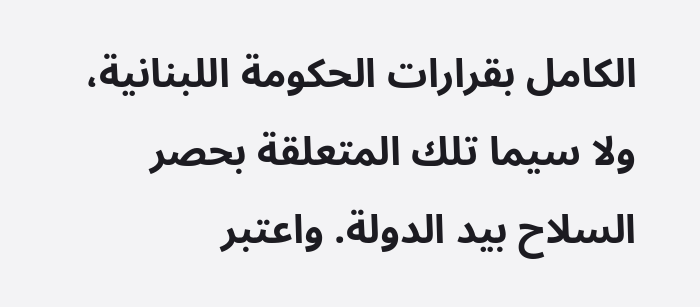الكامل بقرارات الحكومة اللبنانية، ولا سيما تلك المتعلقة بحصر السلاح بيد الدولة. واعتبر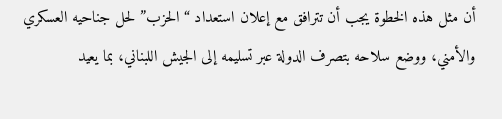أن مثل هذه الخطوة يجب أن تترافق مع إعلان استعداد “الحزب” لحل جناحيه العسكري والأمني، ووضع سلاحه بتصرف الدولة عبر تسليمه إلى الجيش اللبناني، بما يعيد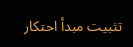تثبيت مبدأ احتكار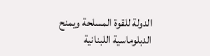الدولة للقوة المسلحة ويمنح الدبلوماسية اللبنانية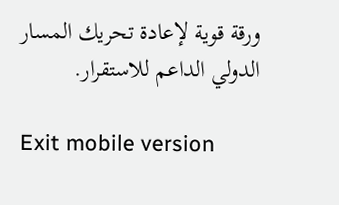ورقة قوية لإعادة تحريك المسار الدولي الداعم للاستقرار.

Exit mobile version